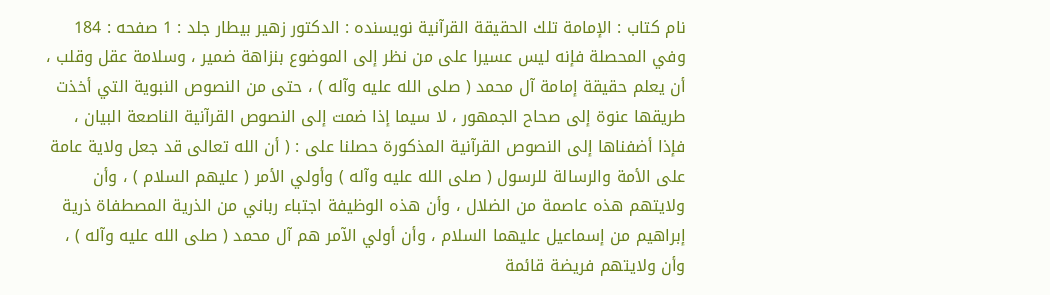نام کتاب : الإمامة تلك الحقيقة القرآنية نویسنده : الدكتور زهير بيطار جلد : 1 صفحه : 184
وفي المحصلة فإنه ليس عسيرا على من نظر إلى الموضوع بنزاهة ضمير ، وسلامة عقل وقلب ، أن يعلم حقيقة إمامة آل محمد ( صلى الله عليه وآله ) ، حتى من النصوص النبوية التي أخذت طريقها عنوة إلى صحاح الجمهور ، لا سيما إذا ضمت إلى النصوص القرآنية الناصعة البيان ، فإذا أضفناها إلى النصوص القرآنية المذكورة حصلنا على : ( أن الله تعالى قد جعل ولاية عامة على الأمة والرسالة للرسول ( صلى الله عليه وآله ) وأولي الأمر ( عليهم السلام ) ، وأن ولايتهم هذه عاصمة من الضلال ، وأن هذه الوظيفة اجتباء رباني من الذرية المصطفاة ذرية إبراهيم من إسماعيل عليهما السلام ، وأن أولي الآمر هم آل محمد ( صلى الله عليه وآله ) ، وأن ولايتهم فريضة قائمة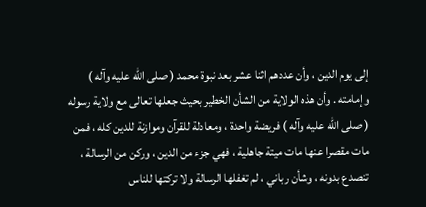إلى يوم الدين ، وأن عددهم اثنا عشر بعد نبوة محمد ( صلى الله عليه وآله ) وإمامته . وأن هذه الولاية من الشأن الخطير بحيث جعلها تعالى مع ولاية رسوله ( صلى الله عليه وآله ) فريضة واحدة ، ومعادلة للقرآن وموازنة للدين كله ، فمن مات مقصرا عنها مات ميتة جاهلية ، فهي جزء من الدين ، وركن من الرسالة ، تنصدع بدونه ، وشأن رباني ، لم تغفلها الرسالة ولا تركتها للناس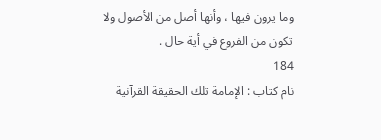وما يرون فيها ، وأنها أصل من الأصول ولا تكون من الفروع في أية حال .
184
نام کتاب : الإمامة تلك الحقيقة القرآنية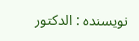نویسنده : الدكتور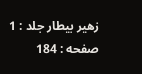زهير بيطار جلد : 1 صفحه : 184